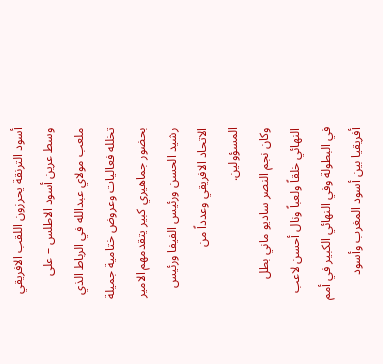أسود الترنقة يحرزون اللقب الافريقي وسط عرين أسود الاطلس – على ملعب مولاي عبدالله في الرباط الذي تخلله فعاليات وعروض ختامية جميلة بحضور جماهيري كبير يتقدمهم الامير رشيد الحسن ورئيس الفيفا ورئيس الاتحاد الافريقي وعدداً من المسؤولين.
وكان نجم النصر ساديو ماني بطل النهائي خلقاً ولعباً ونال أحسن لاعب في البطولة وفي النهائي الكبير في أمم أفريقيا بين أسود المغرب وأسود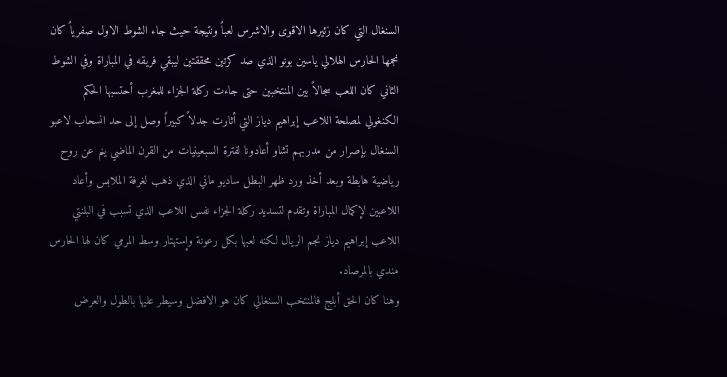السنغال التي كان زئيرها الاقوى والاشرس لعباً ونتيجة حيث جاء الشوط الاول صفرياً كان نجمها الحارس الهلالي ياسين بونو الذي صد كرتين محققتين ليبقي فريقه في المباراة وفي الشوط الثاني كان اللعب سجالاً بين المنتخبين حتى جاءت ركلة الجزاء للمغرب أحتسبها الحكم الكنغولي لمصلحة اللاعب إبراهيم دياز التي أثارت جدلاً كبيراً وصل إلى حد انسحاب لاعبو السنغال بإصرار من مدربهم تشاو أعادونا لفترة السبعينيات من القرن الماضي ينم عن روح رياضية هابطة وبعد أخذ ورد ظهر البطل ساديو ماني الذي ذهب لغرفة الملابس وأعاد اللاعبين لإكمال المباراة وتقدم لتسديد ركلة الجزاء نفس اللاعب الذي تسبب في البلنتي اللاعب إبراهيم دياز نجم الريال لكنه لعبها بكل رعونة وإستهتار وسط المرمي كان لها الحارس مندي بالمرصاد.
وهنا كان الحق أبلج فالمنتخب السنغالي كان هو الافضل وسيطر عليها بالطول والعرض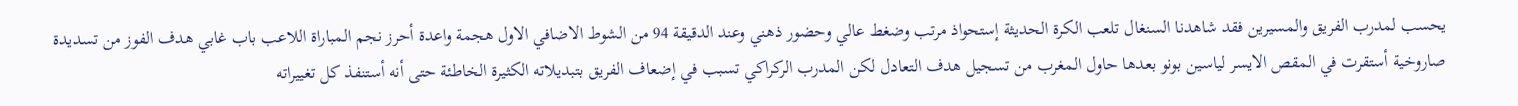يحسب لمدرب الفريق والمسيرين فقد شاهدنا السنغال تلعب الكرة الحديثة إستحواذ مرتب وضغط عالي وحضور ذهني وعند الدقيقة 94 من الشوط الاضافي الاول هجمة واعدة أحرز نجم المباراة اللاعب باب غابي هدف الفوز من تسديدة صاروخية أستقرت في المقص الايسر لياسين بونو بعدها حاول المغرب من تسجيل هدف التعادل لكن المدرب الركراكي تسبب في إضعاف الفريق بتبديلاته الكثيرة الخاطئة حتى أنه أستنفذ كل تغييراته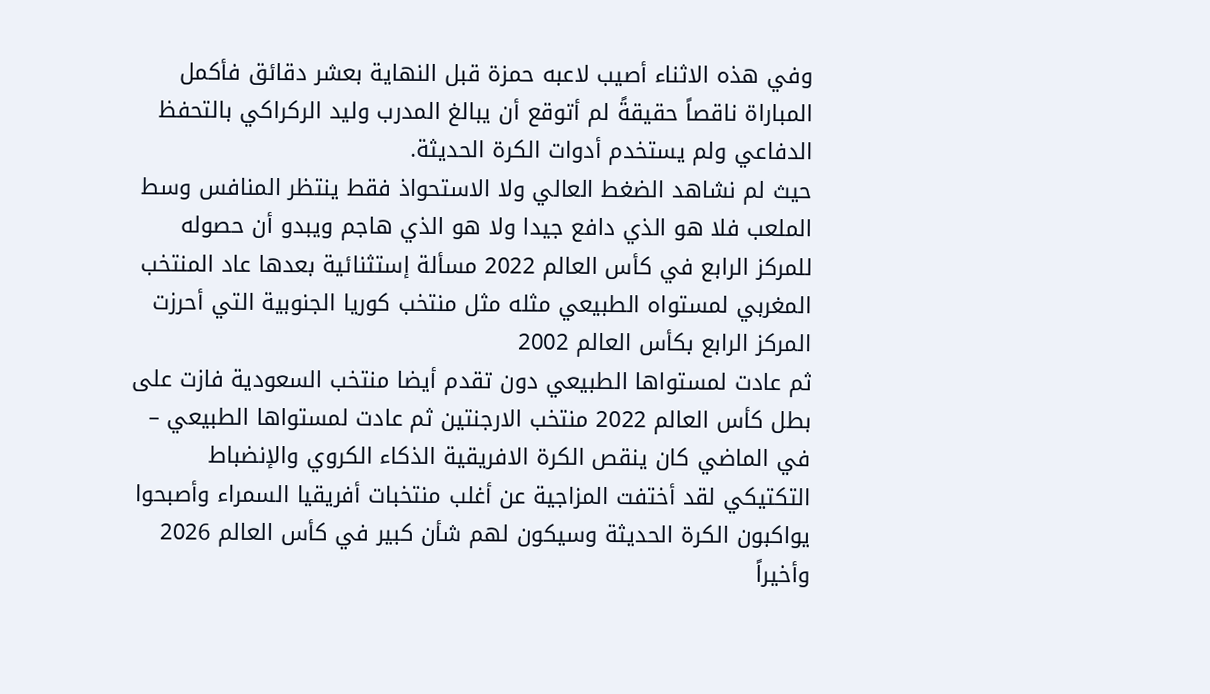وفي هذه الاثناء أصيب لاعبه حمزة قبل النهاية بعشر دقائق فأكمل المباراة ناقصاً حقيقةً لم أتوقع أن يبالغ المدرب وليد الركراكي بالتحفظ الدفاعي ولم يستخدم أدوات الكرة الحديثة.
حيث لم نشاهد الضغط العالي ولا الاستحواذ فقط ينتظر المنافس وسط الملعب فلا هو الذي دافع جيدا ولا هو الذي هاجم ويبدو أن حصوله للمركز الرابع في كأس العالم 2022 مسألة إستثنائية بعدها عاد المنتخب المغربي لمستواه الطبيعي مثله مثل منتخب كوريا الجنوبية التي أحرزت المركز الرابع بكأس العالم 2002
ثم عادت لمستواها الطبيعي دون تقدم أيضا منتخب السعودية فازت على بطل كأس العالم 2022 منتخب الارجنتين ثم عادت لمستواها الطبيعي – في الماضي كان ينقص الكرة الافريقية الذكاء الكروي والإنضباط التكتيكي لقد أختفت المزاجية عن أغلب منتخبات أفريقيا السمراء وأصبحوا يواكبون الكرة الحديثة وسيكون لهم شأن كبير في كأس العالم 2026 وأخيراً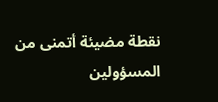نقطة مضيئة أتمنى من المسؤولين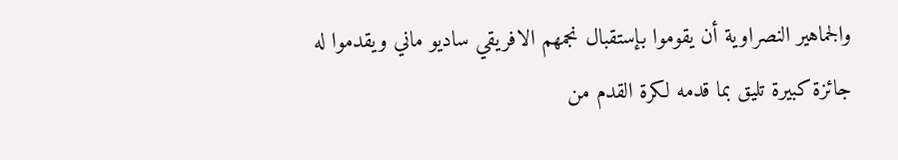والجماهير النصراوية أن يقوموا بإستقبال نجمهم الافريقي ساديو ماني ويقدموا له جائزة كبيرة تليق بما قدمه لكرة القدم من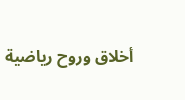أخلاق وروح رياضية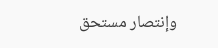وإنتصار مستحق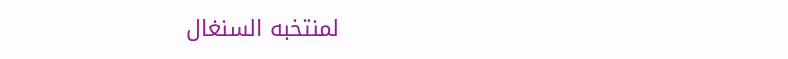لمنتخبه السنغال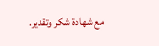مع شهادة شكر وتقدير.